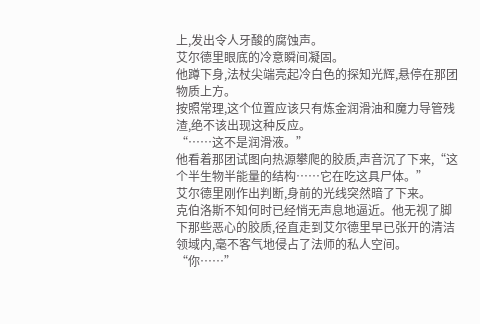上,发出令人牙酸的腐蚀声。
艾尔德里眼底的冷意瞬间凝固。
他蹲下身,法杖尖端亮起冷白色的探知光辉,悬停在那团物质上方。
按照常理,这个位置应该只有炼金润滑油和魔力导管残渣,绝不该出现这种反应。
“……这不是润滑液。”
他看着那团试图向热源攀爬的胶质,声音沉了下来,“这个半生物半能量的结构……它在吃这具尸体。”
艾尔德里刚作出判断,身前的光线突然暗了下来。
克伯洛斯不知何时已经悄无声息地逼近。他无视了脚下那些恶心的胶质,径直走到艾尔德里早已张开的清洁领域内,毫不客气地侵占了法师的私人空间。
“你……”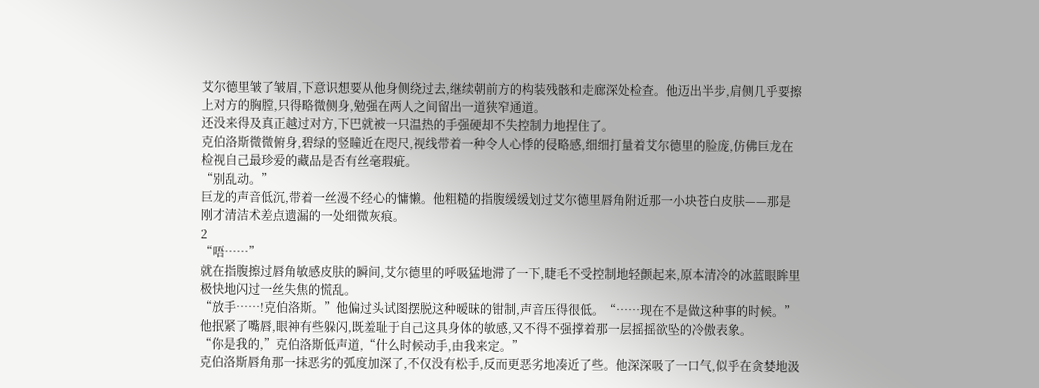艾尔德里皱了皱眉,下意识想要从他身侧绕过去,继续朝前方的构装残骸和走廊深处检查。他迈出半步,肩侧几乎要擦上对方的胸膛,只得略微侧身,勉强在两人之间留出一道狭窄通道。
还没来得及真正越过对方,下巴就被一只温热的手强硬却不失控制力地捏住了。
克伯洛斯微微俯身,碧绿的竖瞳近在咫尺,视线带着一种令人心悸的侵略感,细细打量着艾尔德里的脸庞,仿佛巨龙在检视自己最珍爱的藏品是否有丝毫瑕疵。
“别乱动。”
巨龙的声音低沉,带着一丝漫不经心的慵懒。他粗糙的指腹缓缓划过艾尔德里唇角附近那一小块苍白皮肤——那是刚才清洁术差点遗漏的一处细微灰痕。
2
“唔……”
就在指腹擦过唇角敏感皮肤的瞬间,艾尔德里的呼吸猛地滞了一下,睫毛不受控制地轻颤起来,原本清冷的冰蓝眼眸里极快地闪过一丝失焦的慌乱。
“放手……!克伯洛斯。”他偏过头试图摆脱这种暧昧的钳制,声音压得很低。“……现在不是做这种事的时候。”
他抿紧了嘴唇,眼神有些躲闪,既羞耻于自己这具身体的敏感,又不得不强撑着那一层摇摇欲坠的冷傲表象。
“你是我的,”克伯洛斯低声道,“什么时候动手,由我来定。”
克伯洛斯唇角那一抹恶劣的弧度加深了,不仅没有松手,反而更恶劣地凑近了些。他深深吸了一口气,似乎在贪婪地汲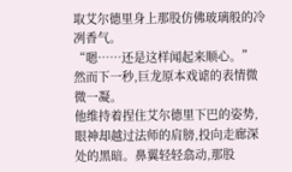取艾尔德里身上那股仿佛玻璃般的冷冽香气。
“嗯……还是这样闻起来顺心。”
然而下一秒,巨龙原本戏谑的表情微微一凝。
他维持着捏住艾尔德里下巴的姿势,眼神却越过法师的肩膀,投向走廊深处的黑暗。鼻翼轻轻翕动,那股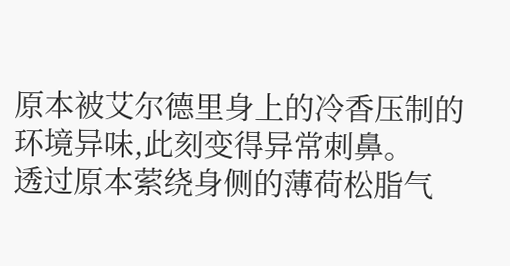原本被艾尔德里身上的冷香压制的环境异味,此刻变得异常刺鼻。
透过原本萦绕身侧的薄荷松脂气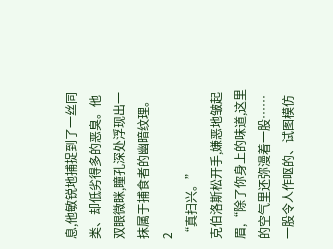息,他敏锐地捕捉到了一丝同类、却低劣得多的恶臭。他双眼微眯,瞳孔深处浮现出一抹属于捕食者的幽暗纹理。
2
“真扫兴。”
克伯洛斯松开手,嫌恶地皱起眉,“除了你身上的味道,这里的空气里还弥漫着一股……一股令人作呕的、试图模仿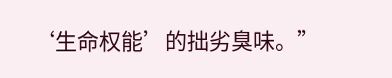‘生命权能’的拙劣臭味。”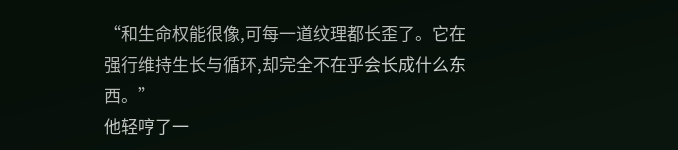“和生命权能很像,可每一道纹理都长歪了。它在强行维持生长与循环,却完全不在乎会长成什么东西。”
他轻哼了一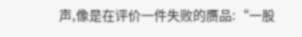声,像是在评价一件失败的赝品:“一股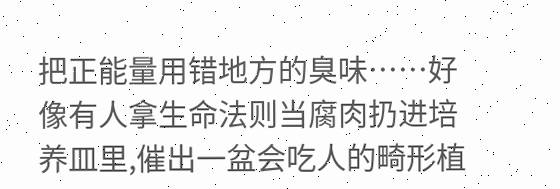把正能量用错地方的臭味……好像有人拿生命法则当腐肉扔进培养皿里,催出一盆会吃人的畸形植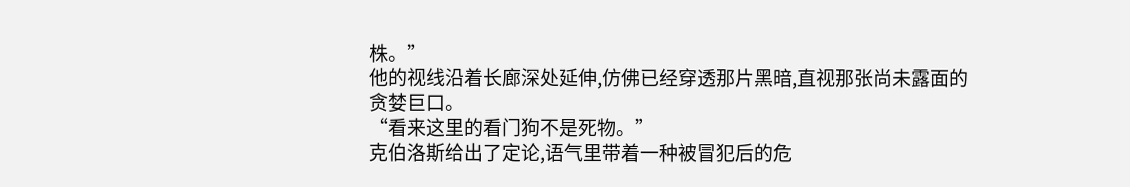株。”
他的视线沿着长廊深处延伸,仿佛已经穿透那片黑暗,直视那张尚未露面的贪婪巨口。
“看来这里的看门狗不是死物。”
克伯洛斯给出了定论,语气里带着一种被冒犯后的危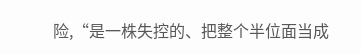险,“是一株失控的、把整个半位面当成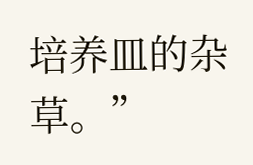培养皿的杂草。”